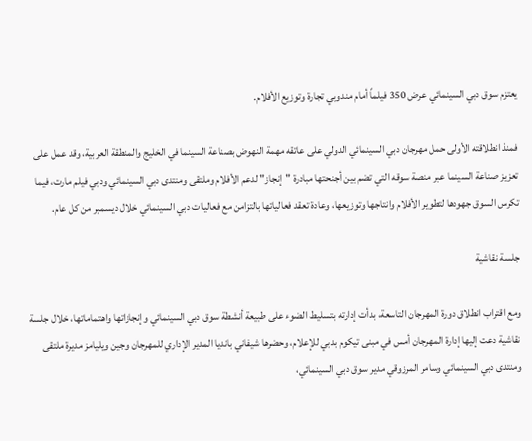يعتزم سوق دبي السينمائي عرض 350 فيلماً أمام مندوبي تجارة وتوزيع الأفلام.

فمنذ انطلاقته الأولى حمل مهرجان دبي السينمائي الدولي على عاتقه مهمة النهوض بصناعة السينما في الخليج والمنطقة العربية، وقد عمل على تعزيز صناعة السينما عبر منصة سوقه التي تضم بين أجنحتها مبادرة "إنجاز" لدعم الأفلام وملتقى ومنتدى دبي السينمائي ودبي فيلم مارت، فيما تكرس السوق جهودها لتطوير الأفلام وانتاجها وتوزيعها، وعادة تعقد فعالياتها بالتزامن مع فعاليات دبي السينمائي خلال ديسمبر من كل عام.

جلسة نقاشية

ومع اقتراب انطلاق دورة المهرجان التاسعة، بدأت إدارته بتسليط الضوء على طبيعة أنشطة سوق دبي السينمائي وإنجازاتها واهتماماتها، خلال جلسة نقاشية دعت إليها إدارة المهرجان أمس في مبنى تيكوم بدبي للإعلام، وحضرها شيفاني بانديا المدير الإداري للمهرجان وجين ويليامز مديرة ملتقى ومنتدى دبي السينمائي وسامر المرزوقي مدير سوق دبي السينمائي،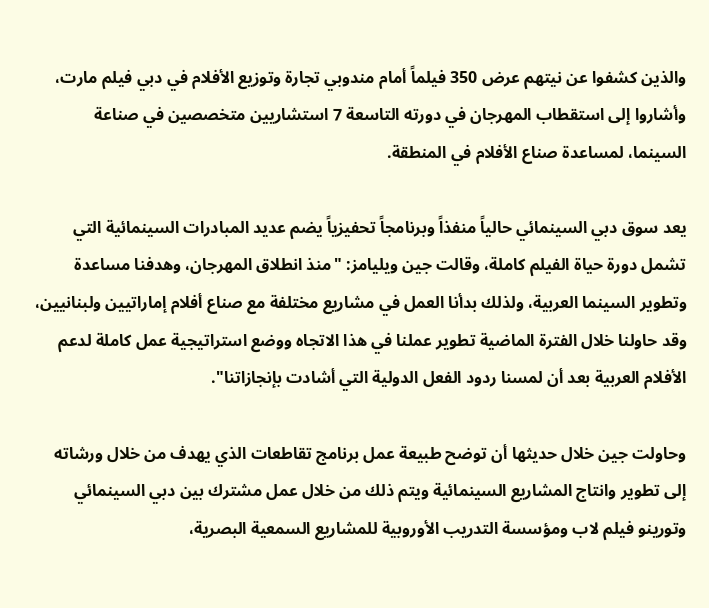والذين كشفوا عن نيتهم عرض 350 فيلماً أمام مندوبي تجارة وتوزيع الأفلام في دبي فيلم مارت، وأشاروا إلى استقطاب المهرجان في دورته التاسعة 7 استشاريين متخصصين في صناعة السينما، لمساعدة صناع الأفلام في المنطقة.

يعد سوق دبي السينمائي حالياً منفذاً وبرنامجاً تحفيزياً يضم عديد المبادرات السينمائية التي تشمل دورة حياة الفيلم كاملة، وقالت جين ويليامز: "منذ انطلاق المهرجان، وهدفنا مساعدة وتطوير السينما العربية، ولذلك بدأنا العمل في مشاريع مختلفة مع صناع أفلام إماراتيين ولبنانيين، وقد حاولنا خلال الفترة الماضية تطوير عملنا في هذا الاتجاه ووضع استراتيجية عمل كاملة لدعم الأفلام العربية بعد أن لمسنا ردود الفعل الدولية التي أشادت بإنجازاتنا".

وحاولت جين خلال حديثها أن توضح طبيعة عمل برنامج تقاطعات الذي يهدف من خلال ورشاته إلى تطوير وانتاج المشاريع السينمائية ويتم ذلك من خلال عمل مشترك بين دبي السينمائي وتورينو فيلم لاب ومؤسسة التدريب الأوروبية للمشاريع السمعية البصرية،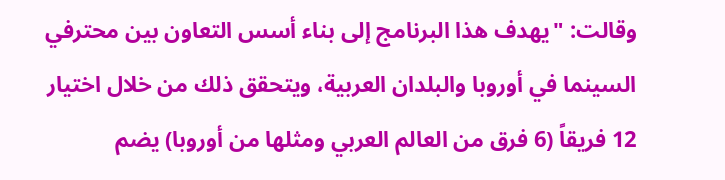وقالت: "يهدف هذا البرنامج إلى بناء أسس التعاون بين محترفي السينما في أوروبا والبلدان العربية، ويتحقق ذلك من خلال اختيار 12 فريقاً (6 فرق من العالم العربي ومثلها من أوروبا) يضم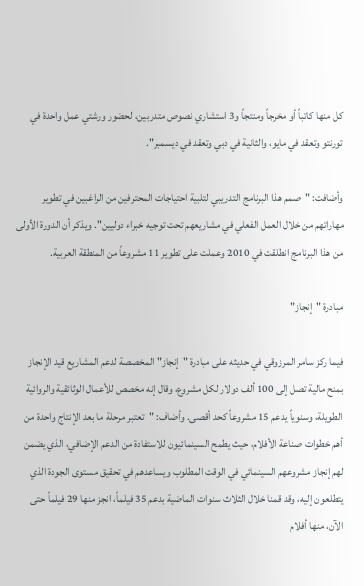كل منها كاتباً أو مخرجاً ومنتجاً و3 استشاري نصوص متدربين، لحضور ورشتي عمل واحدة في تورنتو وتعقد في مايو، والثانية في دبي وتعقد في ديسمبر".

وأضافت: "صمم هذا البرنامج التدريبي لتلبية احتياجات المحترفين من الراغبين في تطوير مهاراتهم من خلال العمل الفعلي في مشاريعهم تحت توجيه خبراء دوليين". ويذكر أن الدورة الأولى من هذا البرنامج انطلقت في 2010 وعملت على تطوير 11 مشروعاً من المنطقة العربية.

مبادرة "إنجاز"

فيما ركز سامر المرزوقي في حديثه على مبادرة "إنجاز" المخصصة لدعم المشاريع قيد الإنجاز بمنح مالية تصل إلى 100 ألف دولار لكل مشروع، وقال إنه مخصص للأعمال الوثائقية والروائية الطويلة، وسنوياً يدعم 15 مشروعاً كحد أقصى. وأضاف: "تعتبر مرحلة ما بعد الإنتاج واحدة من أهم خطوات صناعة الأفلام، حيث يطمح السينمائيون للاستفادة من الدعم الإضافي، الذي يضمن لهم إنجاز مشروعهم السينمائي في الوقت المطلوب ويساعدهم في تحقيق مستوى الجودة الذي يتطلعون إليه، وقد قمنا خلال الثلاث سنوات الماضية بدعم 35 فيلماً، انجز منها 29 فيلماً حتى الآن، منها أفلام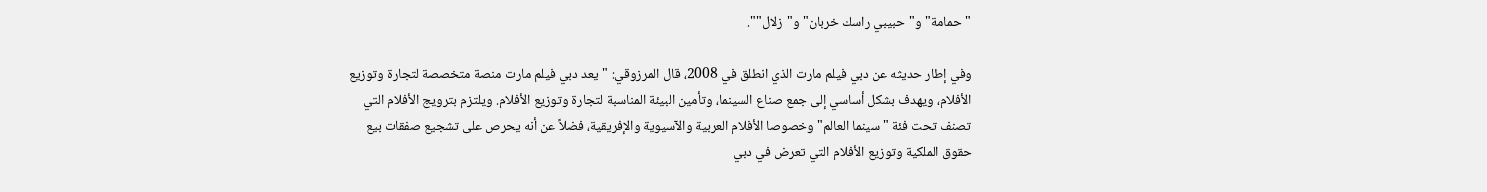"حمامة" و"حبيبي راسك خربان" و"زلال"".

وفي إطار حديثه عن دبي فيلم مارت الذي انطلق في 2008، قال المرزوقي: "يعد دبي فيلم مارت منصة متخصصة لتجارة وتوزيع الأفلام، ويهدف بشكل أساسي إلى جمع صناع السينما، وتأمين البيئة المناسبة لتجارة وتوزيع الأفلام. ويلتزم بترويج الأفلام التي تصنف تحت فئة "سينما العالم" وخصوصا الأفلام العربية والآسيوية والإفريقية، فضلاً عن أنه يحرص على تشجيع صفقات بيع حقوق الملكية وتوزيع الأفلام التي تعرض في دبي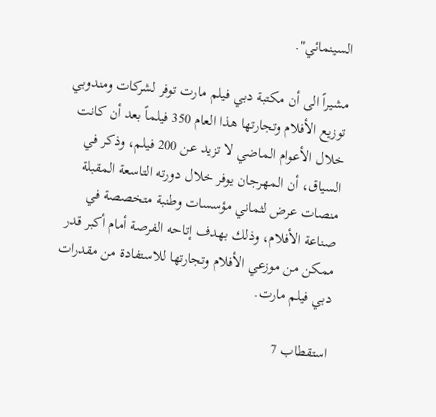السينمائي".

مشيراً الى أن مكتبة دبي فيلم مارت توفر لشركات ومندوبي توزيع الأفلام وتجارتها هذا العام 350 فيلماً بعد أن كانت خلال الأعوام الماضي لا تزيد عن 200 فيلم، وذكر في السياق، أن المهرجان يوفر خلال دورته التاسعة المقبلة منصات عرض لثماني مؤسسات وطنبة متخصصة في صناعة الأفلام، وذلك بهدف إتاحه الفرصة أمام أكبر قدر ممكن من موزعي الأفلام وتجارتها للاستفادة من مقدرات دبي فيلم مارت.

استقطاب 7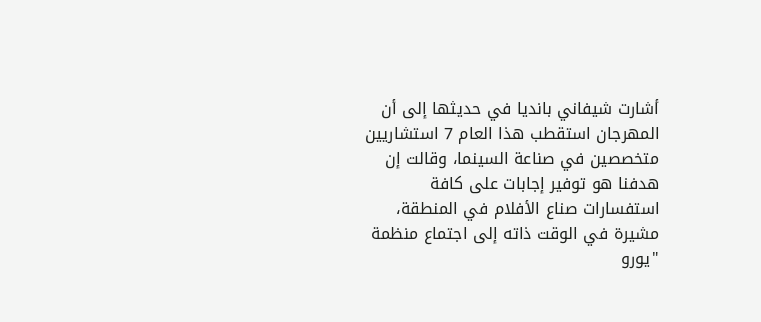أشارت شيفاني بانديا في حديثها إلى أن المهرجان استقطب هذا العام 7 استشاريين متخصصين في صناعة السينما، وقالت إن هدفنا هو توفير إجابات على كافة استفسارات صناع الأفلام في المنطقة، مشيرة في الوقت ذاته إلى اجتماع منظمة "يورو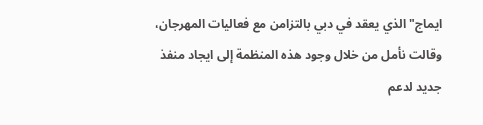ايماج" الذي يعقد في دبي بالتزامن مع فعاليات المهرجان، وقالت نأمل من خلال وجود هذه المنظمة إلى ايجاد منفذ جديد لدعم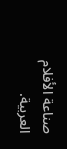صناعة الأفلام العربية.